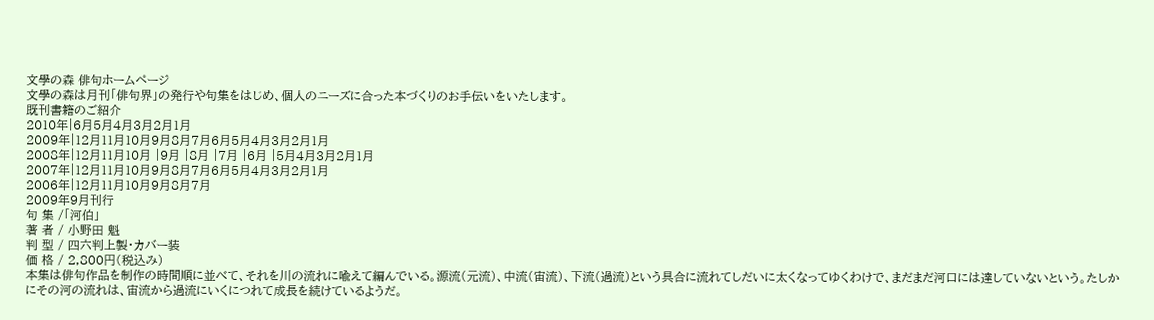文學の森 俳句ホームページ
文學の森は月刊「俳句界」の発行や句集をはじめ、個人のニーズに合った本づくりのお手伝いをいたします。
既刊書籍のご紹介
2010年|6月5月4月3月2月1月
2009年|12月11月10月9月8月7月6月5月4月3月2月1月
2008年|12月11月10月 |9月 |8月 |7月 |6月 |5月4月3月2月1月
2007年|12月11月10月9月8月7月6月5月4月3月2月1月
2006年|12月11月10月9月8月7月
2009年9月刊行
句 集 /「河伯」
著 者 / 小野田 魁
判 型 / 四六判上製・カバー装
価 格 / 2,800円(税込み)
本集は俳句作品を制作の時間順に並べて、それを川の流れに喩えて編んでいる。源流(元流)、中流(宙流)、下流(過流)という具合に流れてしだいに太くなってゆくわけで、まだまだ河口には達していないという。たしかにその河の流れは、宙流から過流にいくにつれて成長を続けているようだ。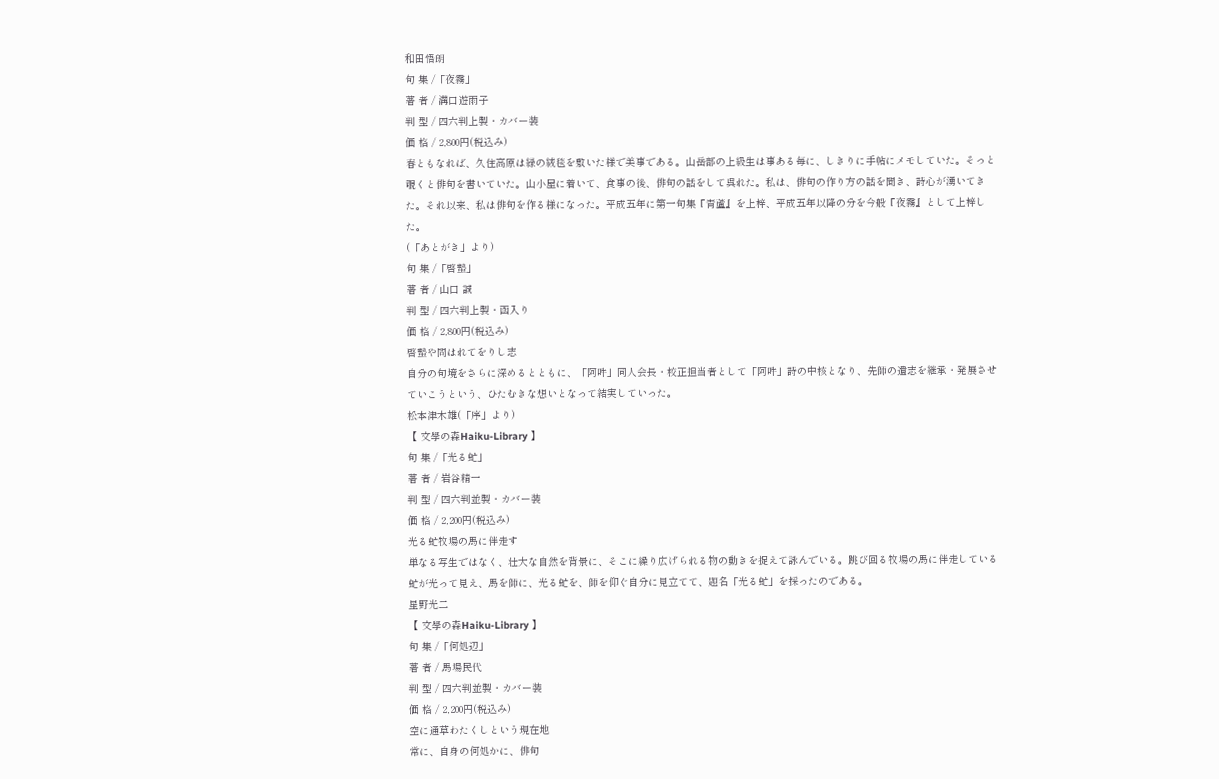和田悟朗
句 集 /「夜霧」
著 者 / 溝口遊雨子
判 型 / 四六判上製・カバー装
価 格 / 2,800円(税込み)
春ともなれば、久住高原は緑の絨毯を敷いた様で美事である。山岳部の上級生は事ある毎に、しきりに手帖にメモしていた。そっと覗くと俳句を書いていた。山小屋に着いて、食事の後、俳句の話をして呉れた。私は、俳句の作り方の話を聞き、詩心が湧いてきた。それ以来、私は俳句を作る様になった。平成五年に第一句集『青蘆』を上梓、平成五年以降の分を今般『夜霧』として上梓した。
(「あとがき」より)
句 集 /「啓蟄」
著 者 / 山口 誠
判 型 / 四六判上製・函入り
価 格 / 2,800円(税込み)
啓蟄や問はれてをりし志
自分の句境をさらに深めるとともに、「阿吽」同人会長・校正担当者として「阿吽」詩の中核となり、先師の遺志を継承・発展させていこうという、ひたむきな想いとなって結実していった。
松本津木雄(「序」より)
【 文學の森Haiku-Library 】
句 集 /「光る虻」
著 者 / 岩谷精一
判 型 / 四六判並製・カバー装
価 格 / 2,200円(税込み)
光る虻牧場の馬に伴走す
単なる写生ではなく、壮大な自然を背景に、そこに繰り広げられる物の動きを捉えて詠んでいる。跳び回る牧場の馬に伴走している虻が光って見え、馬を師に、光る虻を、師を仰ぐ自分に見立てて、題名「光る虻」を採ったのである。
星野光二
【 文學の森Haiku-Library 】
句 集 /「何処辺」
著 者 / 馬場民代
判 型 / 四六判並製・カバー装
価 格 / 2,200円(税込み)
空に通草わたくしという現在地
常に、自身の何処かに、俳句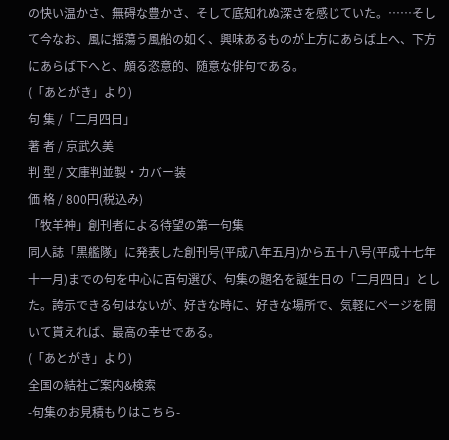の快い温かさ、無碍な豊かさ、そして底知れぬ深さを感じていた。……そして今なお、風に揺蕩う風船の如く、興味あるものが上方にあらば上へ、下方にあらば下へと、頗る恣意的、随意な俳句である。
(「あとがき」より)
句 集 /「二月四日」
著 者 / 京武久美
判 型 / 文庫判並製・カバー装
価 格 / 800円(税込み)
「牧羊神」創刊者による待望の第一句集
同人誌「黒艦隊」に発表した創刊号(平成八年五月)から五十八号(平成十七年十一月)までの句を中心に百句選び、句集の題名を誕生日の「二月四日」とした。誇示できる句はないが、好きな時に、好きな場所で、気軽にページを開いて貰えれば、最高の幸せである。
(「あとがき」より)
全国の結社ご案内&検索
-句集のお見積もりはこちら-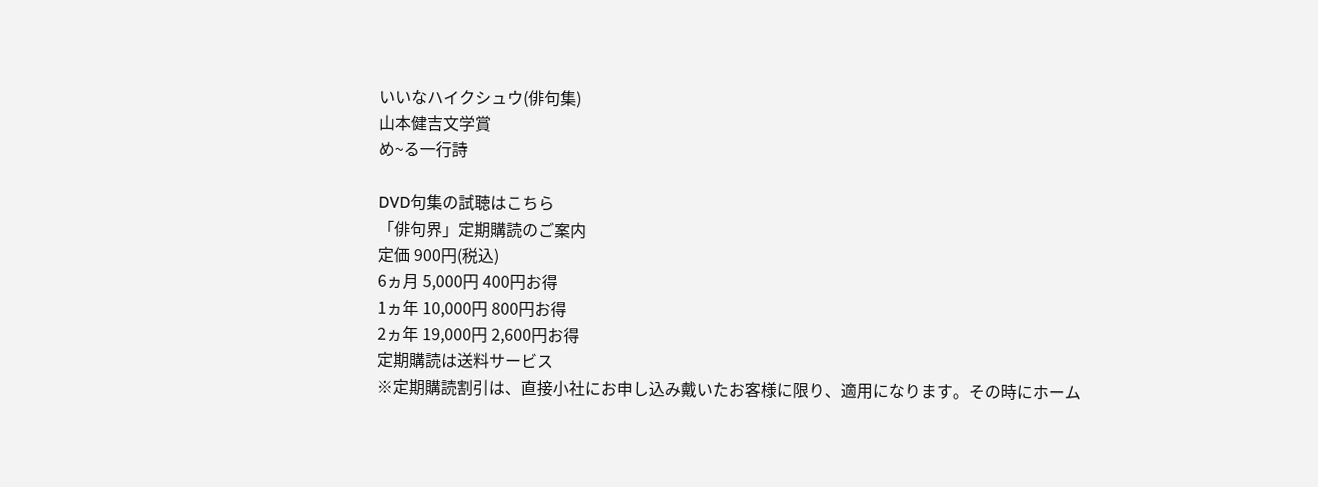いいなハイクシュウ(俳句集)
山本健吉文学賞
め~る一行詩

DVD句集の試聴はこちら
「俳句界」定期購読のご案内
定価 900円(税込)
6ヵ月 5,000円 400円お得
1ヵ年 10,000円 800円お得
2ヵ年 19,000円 2,600円お得
定期購読は送料サービス
※定期購読割引は、直接小社にお申し込み戴いたお客様に限り、適用になります。その時にホーム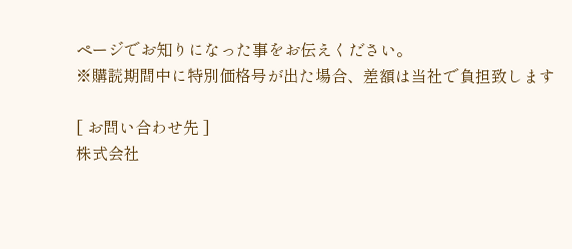ページでお知りになった事をお伝えください。
※購読期間中に特別価格号が出た場合、差額は当社で負担致します

[ お問い合わせ先 ]
株式会社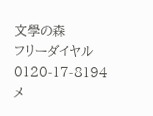文學の森
フリーダイヤル 0120-17-8194
メ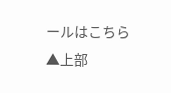ールはこちら
▲上部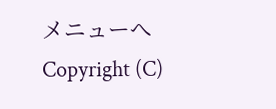メニューへ
Copyright (C)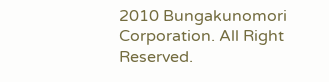2010 Bungakunomori Corporation. All Right Reserved.